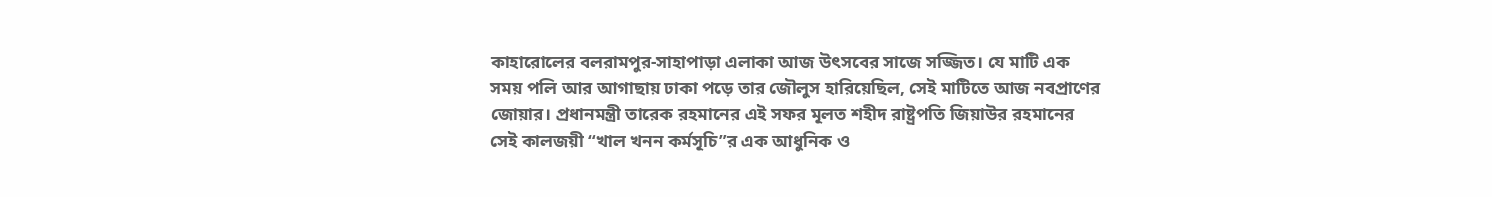কাহারোলের বলরামপুর-সাহাপাড়া এলাকা আজ উৎসবের সাজে সজ্জিত। যে মাটি এক সময় পলি আর আগাছায় ঢাকা পড়ে তার জৌলুস হারিয়েছিল, সেই মাটিতে আজ নবপ্রাণের জোয়ার। প্রধানমন্ত্রী তারেক রহমানের এই সফর মূলত শহীদ রাষ্ট্রপতি জিয়াউর রহমানের সেই কালজয়ী “খাল খনন কর্মসূচি”র এক আধুনিক ও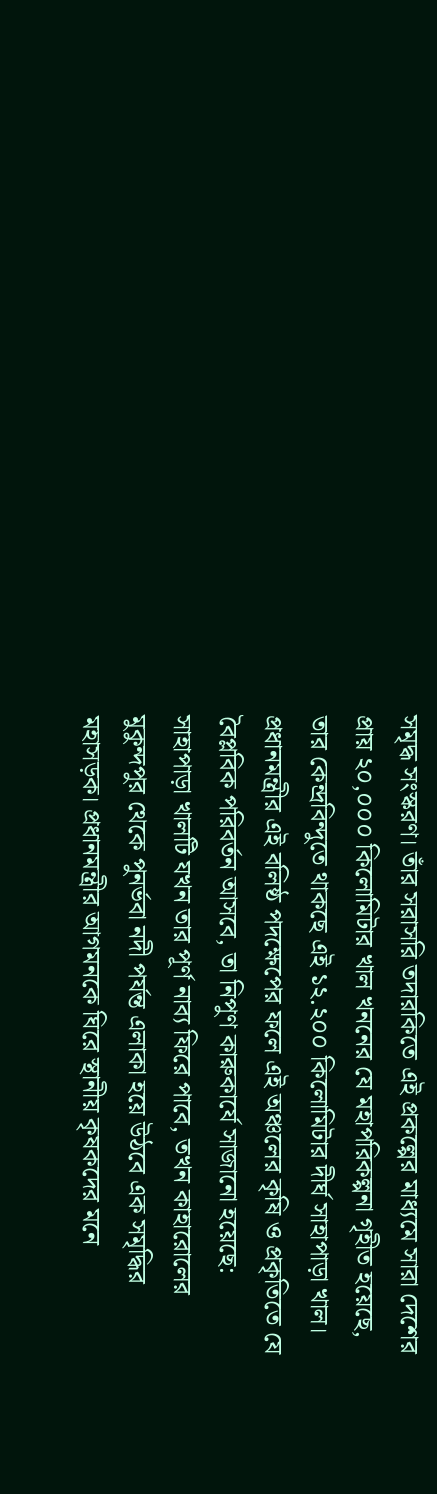সমৃদ্ধ সংস্করণ। তাঁর সরাসরি তদারকিতে এই প্রকল্পের মাধ্যমে সারা দেশের প্রায় ২০,০০০ কিলোমিটার খাল খননের যে মহাপরিকল্পনা গৃহীত হয়েছে, তার কেন্দ্রবিন্দুতে থাকছে এই ১২.২০০ কিলোমিটার দীর্ঘ সাহাপাড়া খাল।
প্রধানমন্ত্রীর এই বলিষ্ঠ পদক্ষেপের ফলে এই অঞ্চলের কৃষি ও প্রকৃতিতে যে বৈপ্লবিক পরিবর্তন আসবে, তা নিপুণ কারুকার্যে সাজানো হয়েছে:
সাহাপাড়া খালটি যখন তার পূর্ণ নাব্য ফিরে পাবে, তখন কাহারোলের মুকুন্দপুর থেকে পুনর্ভবা নদী পর্যন্ত এলাকা হয়ে উঠবে এক সমৃদ্ধির মহাসড়ক। প্রধানমন্ত্রীর আগমনকে ঘিরে স্থানীয় কৃষকদের মনে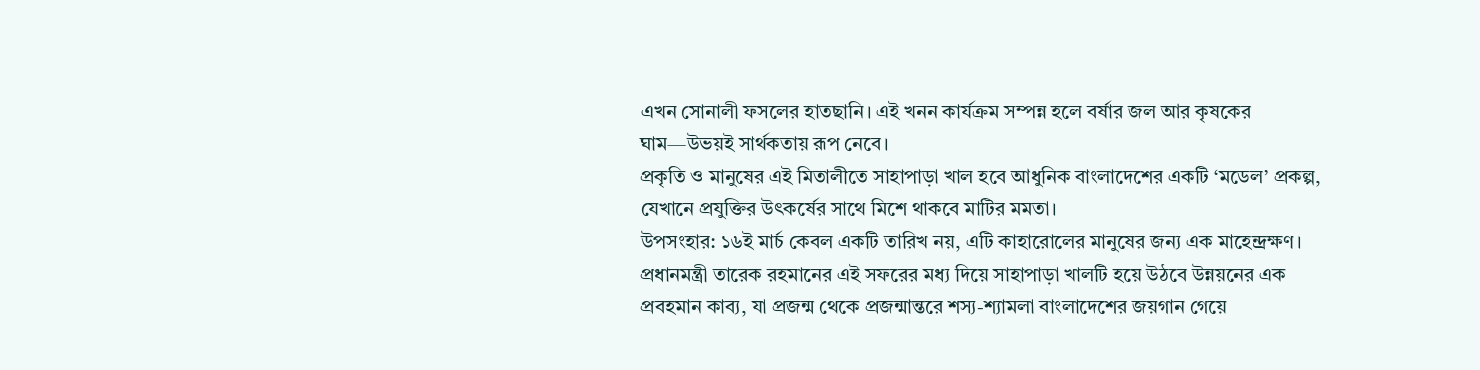এখন সোনালী ফসলের হাতছানি। এই খনন কার্যক্রম সম্পন্ন হলে বর্ষার জল আর কৃষকের ঘাম—উভয়ই সার্থকতায় রূপ নেবে।
প্রকৃতি ও মানুষের এই মিতালীতে সাহাপাড়া খাল হবে আধুনিক বাংলাদেশের একটি ‘মডেল’ প্রকল্প, যেখানে প্রযুক্তির উৎকর্ষের সাথে মিশে থাকবে মাটির মমতা।
উপসংহার: ১৬ই মার্চ কেবল একটি তারিখ নয়, এটি কাহারোলের মানুষের জন্য এক মাহেন্দ্রক্ষণ। প্রধানমন্ত্রী তারেক রহমানের এই সফরের মধ্য দিয়ে সাহাপাড়া খালটি হয়ে উঠবে উন্নয়নের এক প্রবহমান কাব্য, যা প্রজন্ম থেকে প্রজন্মান্তরে শস্য-শ্যামলা বাংলাদেশের জয়গান গেয়ে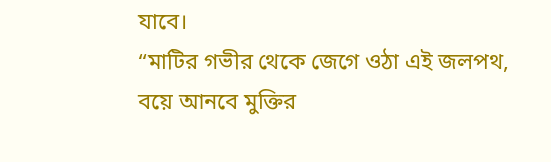যাবে।
“মাটির গভীর থেকে জেগে ওঠা এই জলপথ, বয়ে আনবে মুক্তির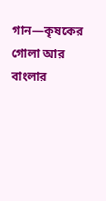গান—কৃষকের গোলা আর বাংলার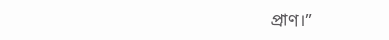প্রাণ।”